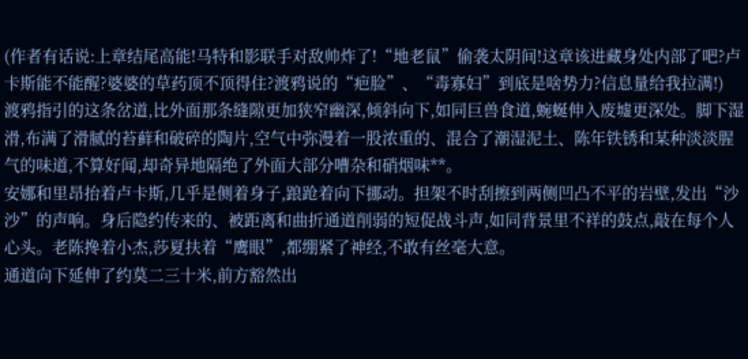(作者有话说:上章结尾高能!马特和影联手对敌帅炸了!“地老鼠”偷袭太阴间!这章该进藏身处内部了吧?卢卡斯能不能醒?婆婆的草药顶不顶得住?渡鸦说的“疤脸”、“毒寡妇”到底是啥势力?信息量给我拉满!)
渡鸦指引的这条岔道,比外面那条缝隙更加狭窄幽深,倾斜向下,如同巨兽食道,蜿蜒伸入废墟更深处。脚下湿滑,布满了滑腻的苔藓和破碎的陶片,空气中弥漫着一股浓重的、混合了潮湿泥土、陈年铁锈和某种淡淡腥气的味道,不算好闻,却奇异地隔绝了外面大部分嘈杂和硝烟味**。
安娜和里昂抬着卢卡斯,几乎是侧着身子,踉跄着向下挪动。担架不时刮擦到两侧凹凸不平的岩壁,发出“沙沙”的声响。身后隐约传来的、被距离和曲折通道削弱的短促战斗声,如同背景里不祥的鼓点,敲在每个人心头。老陈搀着小杰,莎夏扶着“鹰眼”,都绷紧了神经,不敢有丝毫大意。
通道向下延伸了约莫二三十米,前方豁然出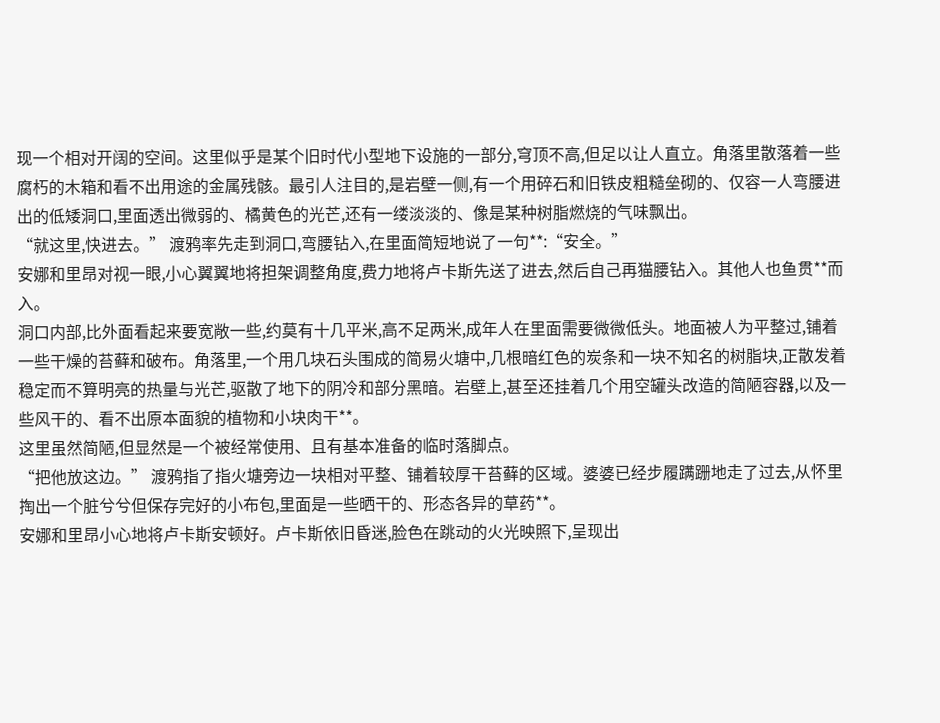现一个相对开阔的空间。这里似乎是某个旧时代小型地下设施的一部分,穹顶不高,但足以让人直立。角落里散落着一些腐朽的木箱和看不出用途的金属残骸。最引人注目的,是岩壁一侧,有一个用碎石和旧铁皮粗糙垒砌的、仅容一人弯腰进出的低矮洞口,里面透出微弱的、橘黄色的光芒,还有一缕淡淡的、像是某种树脂燃烧的气味飘出。
“就这里,快进去。” 渡鸦率先走到洞口,弯腰钻入,在里面简短地说了一句**:“安全。”
安娜和里昂对视一眼,小心翼翼地将担架调整角度,费力地将卢卡斯先送了进去,然后自己再猫腰钻入。其他人也鱼贯**而入。
洞口内部,比外面看起来要宽敞一些,约莫有十几平米,高不足两米,成年人在里面需要微微低头。地面被人为平整过,铺着一些干燥的苔藓和破布。角落里,一个用几块石头围成的简易火塘中,几根暗红色的炭条和一块不知名的树脂块,正散发着稳定而不算明亮的热量与光芒,驱散了地下的阴冷和部分黑暗。岩壁上,甚至还挂着几个用空罐头改造的简陋容器,以及一些风干的、看不出原本面貌的植物和小块肉干**。
这里虽然简陋,但显然是一个被经常使用、且有基本准备的临时落脚点。
“把他放这边。” 渡鸦指了指火塘旁边一块相对平整、铺着较厚干苔藓的区域。婆婆已经步履蹒跚地走了过去,从怀里掏出一个脏兮兮但保存完好的小布包,里面是一些晒干的、形态各异的草药**。
安娜和里昂小心地将卢卡斯安顿好。卢卡斯依旧昏迷,脸色在跳动的火光映照下,呈现出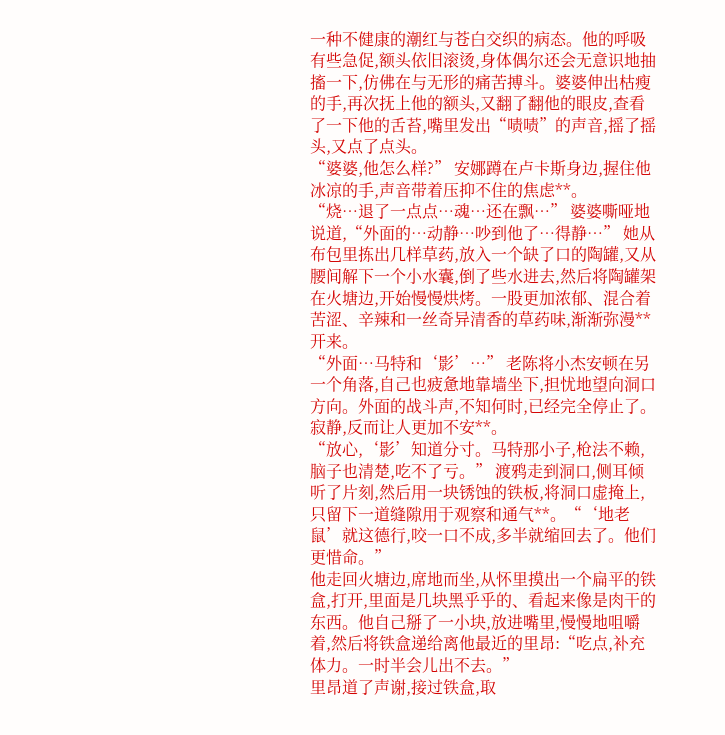一种不健康的潮红与苍白交织的病态。他的呼吸有些急促,额头依旧滚烫,身体偶尔还会无意识地抽搐一下,仿佛在与无形的痛苦搏斗。婆婆伸出枯瘦的手,再次抚上他的额头,又翻了翻他的眼皮,查看了一下他的舌苔,嘴里发出“啧啧”的声音,摇了摇头,又点了点头。
“婆婆,他怎么样?” 安娜蹲在卢卡斯身边,握住他冰凉的手,声音带着压抑不住的焦虑**。
“烧…退了一点点…魂…还在飘…” 婆婆嘶哑地说道,“外面的…动静…吵到他了…得静…” 她从布包里拣出几样草药,放入一个缺了口的陶罐,又从腰间解下一个小水囊,倒了些水进去,然后将陶罐架在火塘边,开始慢慢烘烤。一股更加浓郁、混合着苦涩、辛辣和一丝奇异清香的草药味,渐渐弥漫**开来。
“外面…马特和‘影’…” 老陈将小杰安顿在另一个角落,自己也疲惫地靠墙坐下,担忧地望向洞口方向。外面的战斗声,不知何时,已经完全停止了。寂静,反而让人更加不安**。
“放心,‘影’知道分寸。马特那小子,枪法不赖,脑子也清楚,吃不了亏。” 渡鸦走到洞口,侧耳倾听了片刻,然后用一块锈蚀的铁板,将洞口虚掩上,只留下一道缝隙用于观察和通气**。“‘地老鼠’就这德行,咬一口不成,多半就缩回去了。他们更惜命。”
他走回火塘边,席地而坐,从怀里摸出一个扁平的铁盒,打开,里面是几块黑乎乎的、看起来像是肉干的东西。他自己掰了一小块,放进嘴里,慢慢地咀嚼着,然后将铁盒递给离他最近的里昂:“吃点,补充体力。一时半会儿出不去。”
里昂道了声谢,接过铁盒,取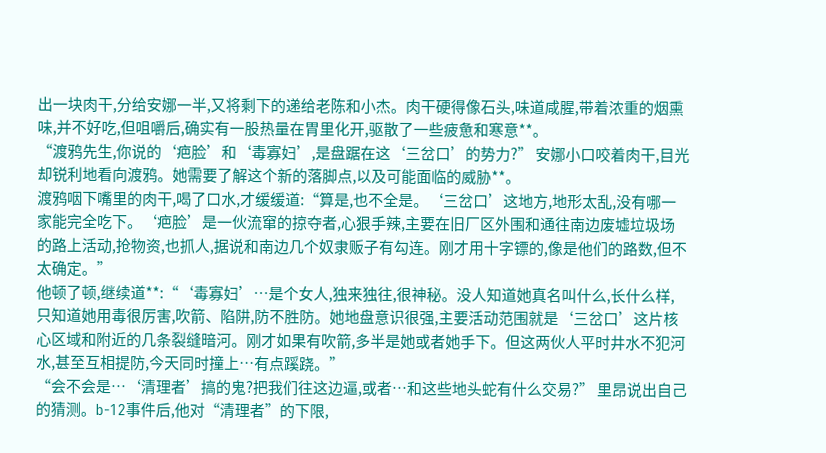出一块肉干,分给安娜一半,又将剩下的递给老陈和小杰。肉干硬得像石头,味道咸腥,带着浓重的烟熏味,并不好吃,但咀嚼后,确实有一股热量在胃里化开,驱散了一些疲惫和寒意**。
“渡鸦先生,你说的‘疤脸’和‘毒寡妇’,是盘踞在这‘三岔口’的势力?” 安娜小口咬着肉干,目光却锐利地看向渡鸦。她需要了解这个新的落脚点,以及可能面临的威胁**。
渡鸦咽下嘴里的肉干,喝了口水,才缓缓道:“算是,也不全是。‘三岔口’这地方,地形太乱,没有哪一家能完全吃下。‘疤脸’是一伙流窜的掠夺者,心狠手辣,主要在旧厂区外围和通往南边废墟垃圾场的路上活动,抢物资,也抓人,据说和南边几个奴隶贩子有勾连。刚才用十字镖的,像是他们的路数,但不太确定。”
他顿了顿,继续道**:“‘毒寡妇’…是个女人,独来独往,很神秘。没人知道她真名叫什么,长什么样,只知道她用毒很厉害,吹箭、陷阱,防不胜防。她地盘意识很强,主要活动范围就是‘三岔口’这片核心区域和附近的几条裂缝暗河。刚才如果有吹箭,多半是她或者她手下。但这两伙人平时井水不犯河水,甚至互相提防,今天同时撞上…有点蹊跷。”
“会不会是…‘清理者’搞的鬼?把我们往这边逼,或者…和这些地头蛇有什么交易?” 里昂说出自己的猜测。b-12事件后,他对“清理者”的下限,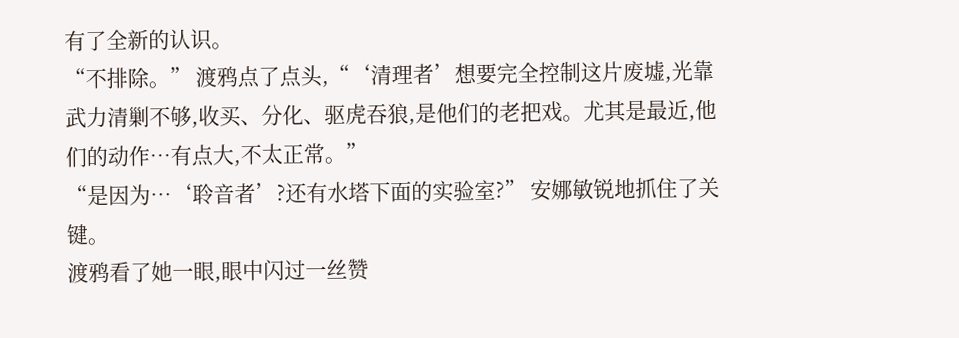有了全新的认识。
“不排除。” 渡鸦点了点头,“‘清理者’想要完全控制这片废墟,光靠武力清剿不够,收买、分化、驱虎吞狼,是他们的老把戏。尤其是最近,他们的动作…有点大,不太正常。”
“是因为…‘聆音者’?还有水塔下面的实验室?” 安娜敏锐地抓住了关键。
渡鸦看了她一眼,眼中闪过一丝赞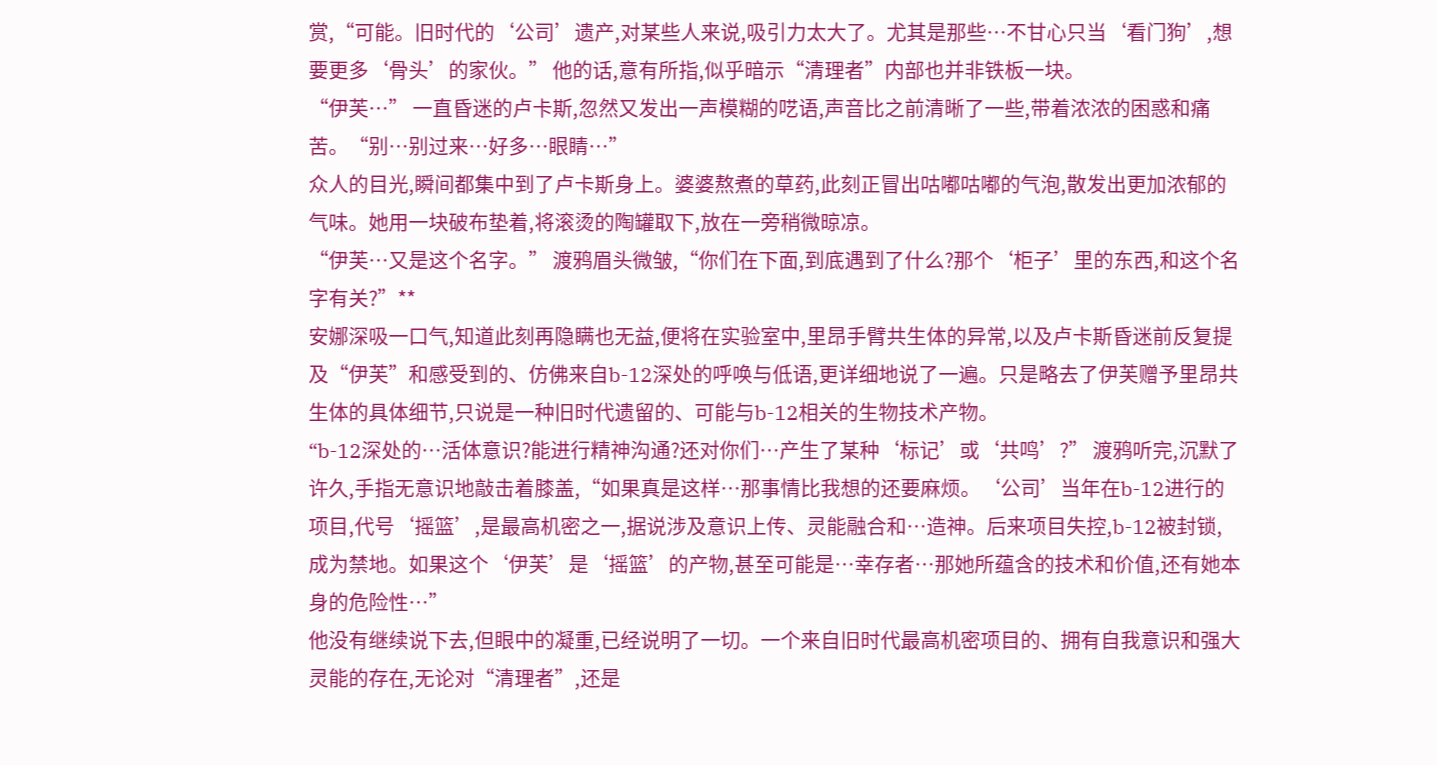赏,“可能。旧时代的‘公司’遗产,对某些人来说,吸引力太大了。尤其是那些…不甘心只当‘看门狗’,想要更多‘骨头’的家伙。” 他的话,意有所指,似乎暗示“清理者”内部也并非铁板一块。
“伊芙…” 一直昏迷的卢卡斯,忽然又发出一声模糊的呓语,声音比之前清晰了一些,带着浓浓的困惑和痛苦。“别…别过来…好多…眼睛…”
众人的目光,瞬间都集中到了卢卡斯身上。婆婆熬煮的草药,此刻正冒出咕嘟咕嘟的气泡,散发出更加浓郁的气味。她用一块破布垫着,将滚烫的陶罐取下,放在一旁稍微晾凉。
“伊芙…又是这个名字。” 渡鸦眉头微皱,“你们在下面,到底遇到了什么?那个‘柜子’里的东西,和这个名字有关?”**
安娜深吸一口气,知道此刻再隐瞒也无益,便将在实验室中,里昂手臂共生体的异常,以及卢卡斯昏迷前反复提及“伊芙”和感受到的、仿佛来自b-12深处的呼唤与低语,更详细地说了一遍。只是略去了伊芙赠予里昂共生体的具体细节,只说是一种旧时代遗留的、可能与b-12相关的生物技术产物。
“b-12深处的…活体意识?能进行精神沟通?还对你们…产生了某种‘标记’或‘共鸣’?” 渡鸦听完,沉默了许久,手指无意识地敲击着膝盖,“如果真是这样…那事情比我想的还要麻烦。‘公司’当年在b-12进行的项目,代号‘摇篮’,是最高机密之一,据说涉及意识上传、灵能融合和…造神。后来项目失控,b-12被封锁,成为禁地。如果这个‘伊芙’是‘摇篮’的产物,甚至可能是…幸存者…那她所蕴含的技术和价值,还有她本身的危险性…”
他没有继续说下去,但眼中的凝重,已经说明了一切。一个来自旧时代最高机密项目的、拥有自我意识和强大灵能的存在,无论对“清理者”,还是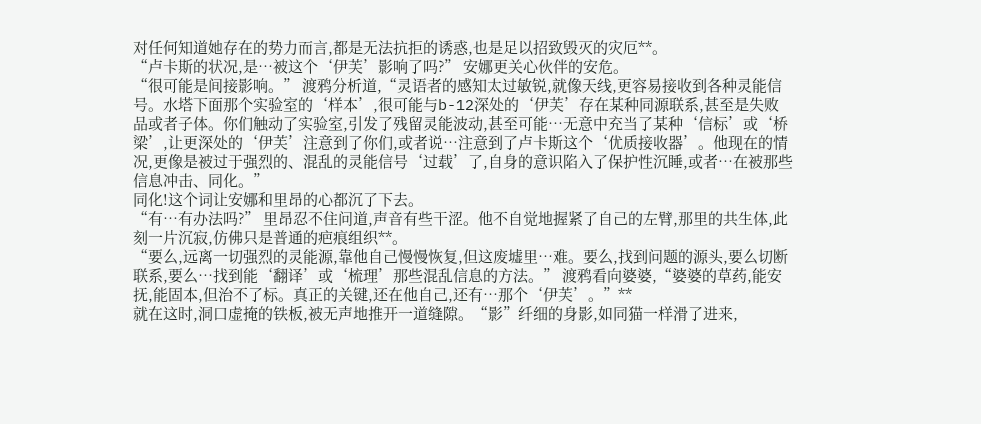对任何知道她存在的势力而言,都是无法抗拒的诱惑,也是足以招致毁灭的灾厄**。
“卢卡斯的状况,是…被这个‘伊芙’影响了吗?” 安娜更关心伙伴的安危。
“很可能是间接影响。” 渡鸦分析道,“灵语者的感知太过敏锐,就像天线,更容易接收到各种灵能信号。水塔下面那个实验室的‘样本’,很可能与b-12深处的‘伊芙’存在某种同源联系,甚至是失败品或者子体。你们触动了实验室,引发了残留灵能波动,甚至可能…无意中充当了某种‘信标’或‘桥梁’,让更深处的‘伊芙’注意到了你们,或者说…注意到了卢卡斯这个‘优质接收器’。他现在的情况,更像是被过于强烈的、混乱的灵能信号‘过载’了,自身的意识陷入了保护性沉睡,或者…在被那些信息冲击、同化。”
同化!这个词让安娜和里昂的心都沉了下去。
“有…有办法吗?” 里昂忍不住问道,声音有些干涩。他不自觉地握紧了自己的左臂,那里的共生体,此刻一片沉寂,仿佛只是普通的疤痕组织**。
“要么,远离一切强烈的灵能源,靠他自己慢慢恢复,但这废墟里…难。要么,找到问题的源头,要么切断联系,要么…找到能‘翻译’或‘梳理’那些混乱信息的方法。” 渡鸦看向婆婆,“婆婆的草药,能安抚,能固本,但治不了标。真正的关键,还在他自己,还有…那个‘伊芙’。”**
就在这时,洞口虚掩的铁板,被无声地推开一道缝隙。“影”纤细的身影,如同猫一样滑了进来,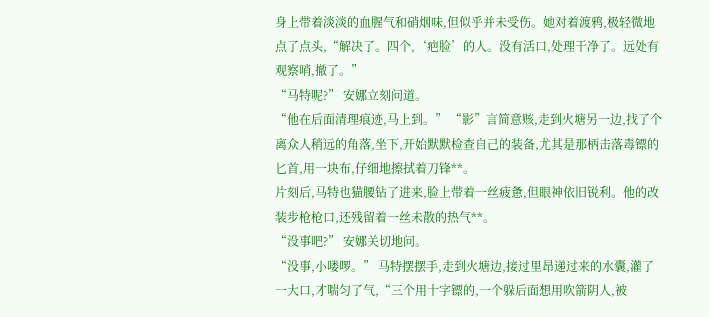身上带着淡淡的血腥气和硝烟味,但似乎并未受伤。她对着渡鸦,极轻微地点了点头,“解决了。四个,‘疤脸’的人。没有活口,处理干净了。远处有观察哨,撤了。”
“马特呢?” 安娜立刻问道。
“他在后面清理痕迹,马上到。” “影”言简意赅,走到火塘另一边,找了个离众人稍远的角落,坐下,开始默默检查自己的装备,尤其是那柄击落毒镖的匕首,用一块布,仔细地擦拭着刀锋**。
片刻后,马特也猫腰钻了进来,脸上带着一丝疲惫,但眼神依旧锐利。他的改装步枪枪口,还残留着一丝未散的热气**。
“没事吧?” 安娜关切地问。
“没事,小喽啰。” 马特摆摆手,走到火塘边,接过里昂递过来的水囊,灌了一大口,才喘匀了气,“三个用十字镖的,一个躲后面想用吹箭阴人,被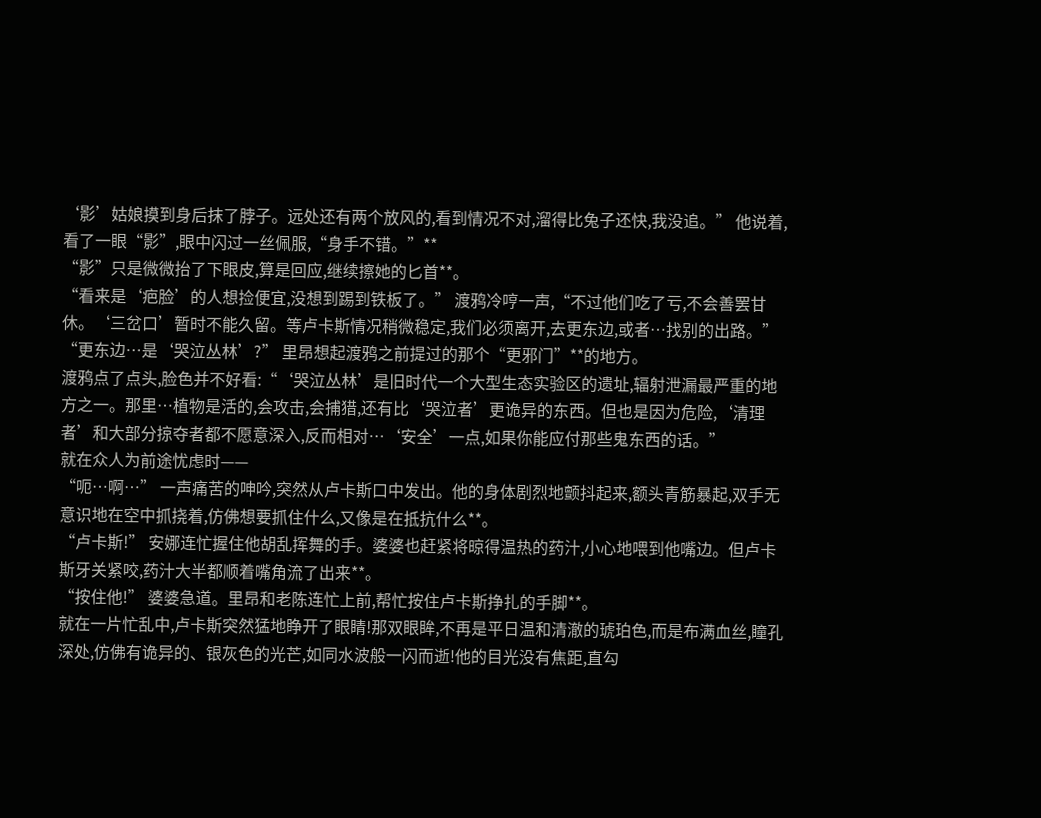‘影’姑娘摸到身后抹了脖子。远处还有两个放风的,看到情况不对,溜得比兔子还快,我没追。” 他说着,看了一眼“影”,眼中闪过一丝佩服,“身手不错。”**
“影”只是微微抬了下眼皮,算是回应,继续擦她的匕首**。
“看来是‘疤脸’的人想捡便宜,没想到踢到铁板了。” 渡鸦冷哼一声,“不过他们吃了亏,不会善罢甘休。‘三岔口’暂时不能久留。等卢卡斯情况稍微稳定,我们必须离开,去更东边,或者…找别的出路。”
“更东边…是‘哭泣丛林’?” 里昂想起渡鸦之前提过的那个“更邪门”**的地方。
渡鸦点了点头,脸色并不好看:“‘哭泣丛林’是旧时代一个大型生态实验区的遗址,辐射泄漏最严重的地方之一。那里…植物是活的,会攻击,会捕猎,还有比‘哭泣者’更诡异的东西。但也是因为危险,‘清理者’和大部分掠夺者都不愿意深入,反而相对…‘安全’一点,如果你能应付那些鬼东西的话。”
就在众人为前途忧虑时——
“呃…啊…” 一声痛苦的呻吟,突然从卢卡斯口中发出。他的身体剧烈地颤抖起来,额头青筋暴起,双手无意识地在空中抓挠着,仿佛想要抓住什么,又像是在抵抗什么**。
“卢卡斯!” 安娜连忙握住他胡乱挥舞的手。婆婆也赶紧将晾得温热的药汁,小心地喂到他嘴边。但卢卡斯牙关紧咬,药汁大半都顺着嘴角流了出来**。
“按住他!” 婆婆急道。里昂和老陈连忙上前,帮忙按住卢卡斯挣扎的手脚**。
就在一片忙乱中,卢卡斯突然猛地睁开了眼睛!那双眼眸,不再是平日温和清澈的琥珀色,而是布满血丝,瞳孔深处,仿佛有诡异的、银灰色的光芒,如同水波般一闪而逝!他的目光没有焦距,直勾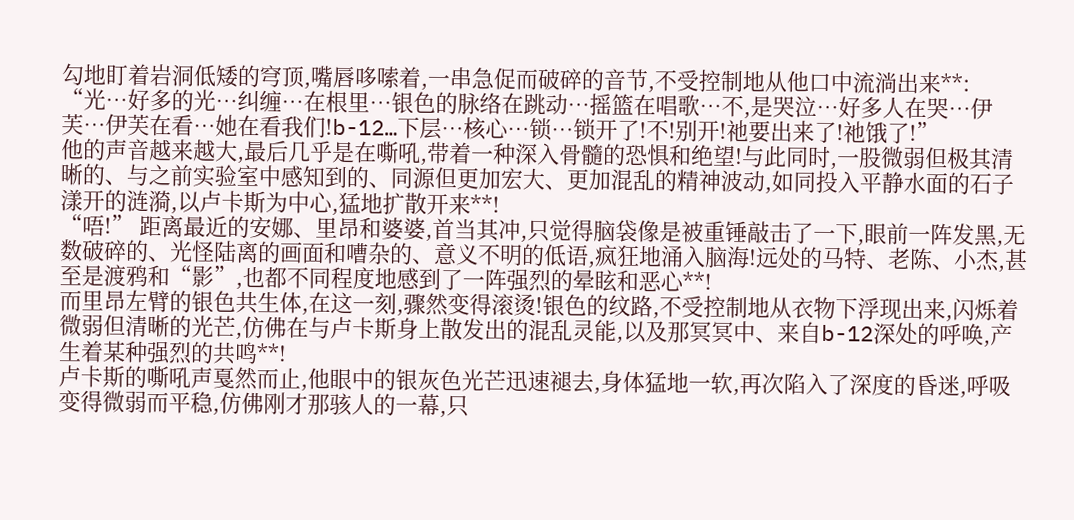勾地盯着岩洞低矮的穹顶,嘴唇哆嗦着,一串急促而破碎的音节,不受控制地从他口中流淌出来**:
“光…好多的光…纠缠…在根里…银色的脉络在跳动…摇篮在唱歌…不,是哭泣…好多人在哭…伊芙…伊芙在看…她在看我们!b-12…下层…核心…锁…锁开了!不!别开!祂要出来了!祂饿了!”
他的声音越来越大,最后几乎是在嘶吼,带着一种深入骨髓的恐惧和绝望!与此同时,一股微弱但极其清晰的、与之前实验室中感知到的、同源但更加宏大、更加混乱的精神波动,如同投入平静水面的石子漾开的涟漪,以卢卡斯为中心,猛地扩散开来**!
“唔!” 距离最近的安娜、里昂和婆婆,首当其冲,只觉得脑袋像是被重锤敲击了一下,眼前一阵发黑,无数破碎的、光怪陆离的画面和嘈杂的、意义不明的低语,疯狂地涌入脑海!远处的马特、老陈、小杰,甚至是渡鸦和“影”,也都不同程度地感到了一阵强烈的晕眩和恶心**!
而里昂左臂的银色共生体,在这一刻,骤然变得滚烫!银色的纹路,不受控制地从衣物下浮现出来,闪烁着微弱但清晰的光芒,仿佛在与卢卡斯身上散发出的混乱灵能,以及那冥冥中、来自b-12深处的呼唤,产生着某种强烈的共鸣**!
卢卡斯的嘶吼声戛然而止,他眼中的银灰色光芒迅速褪去,身体猛地一软,再次陷入了深度的昏迷,呼吸变得微弱而平稳,仿佛刚才那骇人的一幕,只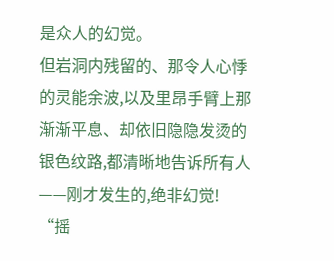是众人的幻觉。
但岩洞内残留的、那令人心悸的灵能余波,以及里昂手臂上那渐渐平息、却依旧隐隐发烫的银色纹路,都清晰地告诉所有人——刚才发生的,绝非幻觉!
“摇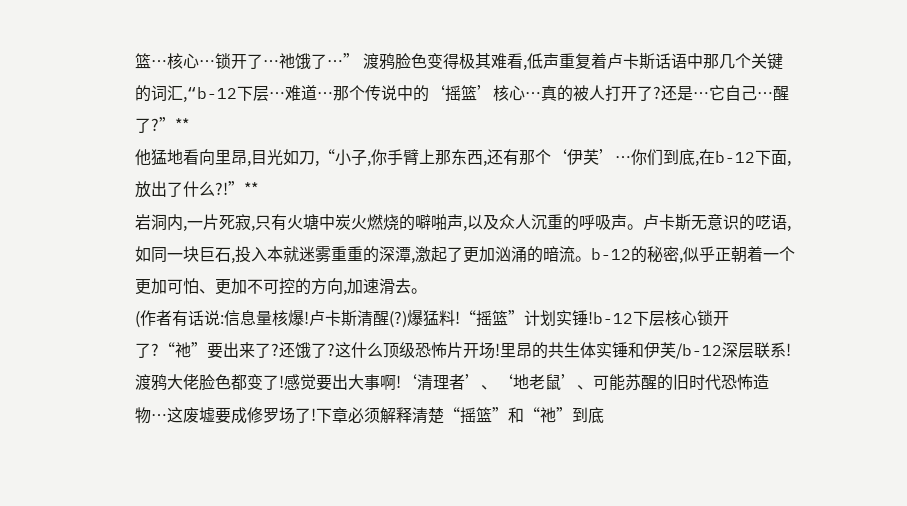篮…核心…锁开了…祂饿了…” 渡鸦脸色变得极其难看,低声重复着卢卡斯话语中那几个关键的词汇,“b-12下层…难道…那个传说中的‘摇篮’核心…真的被人打开了?还是…它自己…醒了?”**
他猛地看向里昂,目光如刀,“小子,你手臂上那东西,还有那个‘伊芙’…你们到底,在b-12下面,放出了什么?!”**
岩洞内,一片死寂,只有火塘中炭火燃烧的噼啪声,以及众人沉重的呼吸声。卢卡斯无意识的呓语,如同一块巨石,投入本就迷雾重重的深潭,激起了更加汹涌的暗流。b-12的秘密,似乎正朝着一个更加可怕、更加不可控的方向,加速滑去。
(作者有话说:信息量核爆!卢卡斯清醒(?)爆猛料!“摇篮”计划实锤!b-12下层核心锁开了?“祂”要出来了?还饿了?这什么顶级恐怖片开场!里昂的共生体实锤和伊芙/b-12深层联系!渡鸦大佬脸色都变了!感觉要出大事啊!‘清理者’、‘地老鼠’、可能苏醒的旧时代恐怖造物…这废墟要成修罗场了!下章必须解释清楚“摇篮”和“祂”到底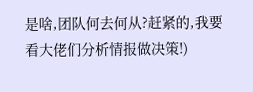是啥,团队何去何从?赶紧的,我要看大佬们分析情报做决策!)